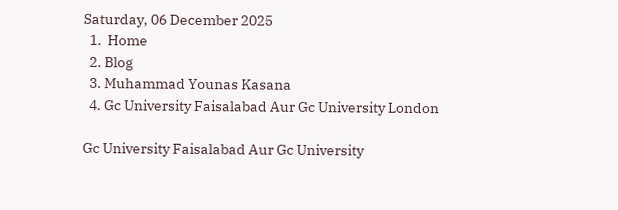Saturday, 06 December 2025
  1.  Home
  2. Blog
  3. Muhammad Younas Kasana
  4. Gc University Faisalabad Aur Gc University London

Gc University Faisalabad Aur Gc University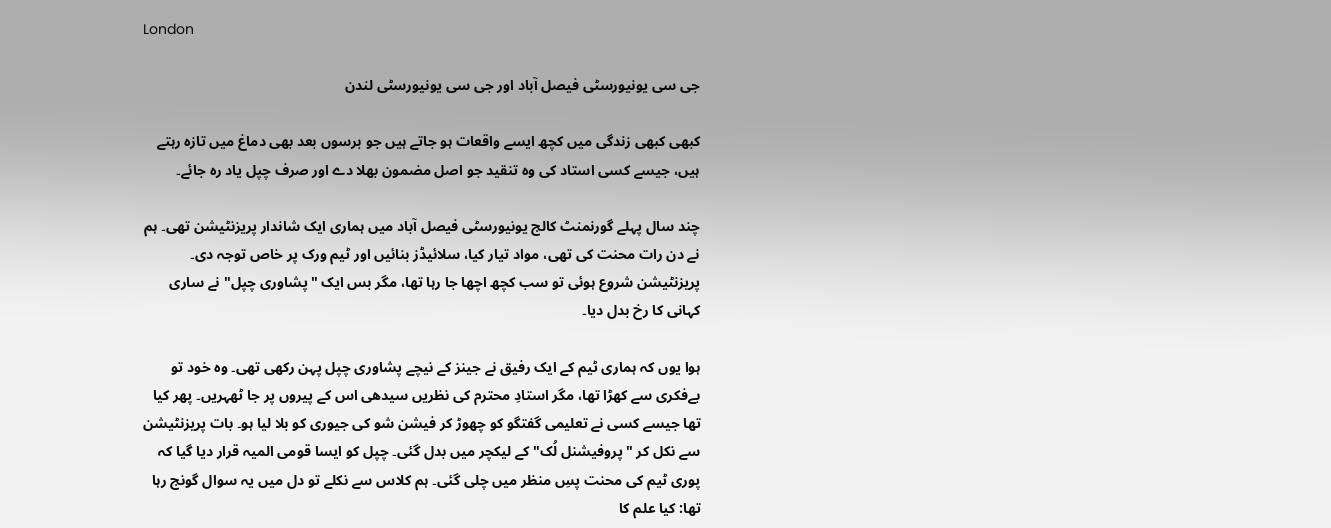London

جی سی یونیورسٹی فیصل آباد اور جی سی یونیورسٹی لندن

کبھی کبھی زندگی میں کچھ ایسے واقعات ہو جاتے ہیں جو برسوں بعد بھی دماغ میں تازہ رہتے ہیں، جیسے کسی استاد کی وہ تنقید جو اصل مضمون بھلا دے اور صرف چپل یاد رہ جائے۔

چند سال پہلے گورنمنٹ کالج یونیورسٹی فیصل آباد میں ہماری ایک شاندار پریزنٹیشن تھی۔ ہم نے دن رات محنت کی تھی، مواد تیار کیا، سلائیڈز بنائیں اور ٹیم ورک پر خاص توجہ دی۔ پریزنٹیشن شروع ہوئی تو سب کچھ اچھا جا رہا تھا، مگر بس ایک "پشاوری چپل" نے ساری کہانی کا رخ بدل دیا۔

ہوا یوں کہ ہماری ٹیم کے ایک رفیق نے جینز کے نیچے پشاوری چپل پہن رکھی تھی۔ وہ خود تو بےفکری سے کھڑا تھا، مگر استادِ محترم کی نظریں سیدھی اس کے پیروں پر جا ٹھہریں۔ پھر کیا تھا جیسے کسی نے تعلیمی گفتگو کو چھوڑ کر فیشن شو کی جیوری کو بلا لیا ہو۔ بات پریزنٹیشن سے نکل کر "پروفیشنل لُک" کے لیکچر میں بدل گئی۔ چپل کو ایسا قومی المیہ قرار دیا گیا کہ پوری ٹیم کی محنت پسِ منظر میں چلی گئی۔ ہم کلاس سے نکلے تو دل میں یہ سوال گونج رہا تھا: کیا علم کا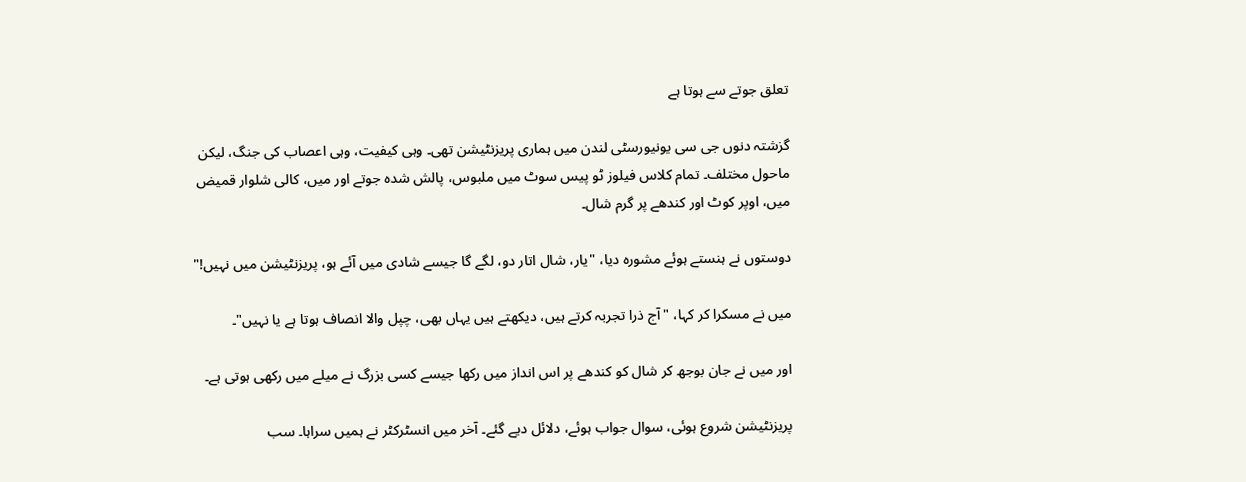تعلق جوتے سے ہوتا ہے

گزشتہ دنوں جی سی یونیورسٹی لندن میں ہماری پریزنٹیشن تھی۔ وہی کیفیت، وہی اعصاب کی جنگ، لیکن ماحول مختلف۔ تمام کلاس فیلوز ٹو پیس سوٹ میں ملبوس، پالش شدہ جوتے اور میں، کالی شلوار قمیض میں، اوپر کوٹ اور کندھے پر گرم شال۔

دوستوں نے ہنستے ہوئے مشورہ دیا، "یار، شال اتار دو، لگے گا جیسے شادی میں آئے ہو، پریزنٹیشن میں نہیں!"

میں نے مسکرا کر کہا، "آج ذرا تجربہ کرتے ہیں، دیکھتے ہیں یہاں بھی، چپل والا انصاف ہوتا ہے یا نہیں"۔

اور میں نے جان بوجھ کر شال کو کندھے پر اس انداز میں رکھا جیسے کسی بزرگ نے میلے میں رکھی ہوتی ہے۔

پریزنٹیشن شروع ہوئی، سوال جواب ہوئے، دلائل دیے گئے۔ آخر میں انسٹرکٹر نے ہمیں سراہا۔ سب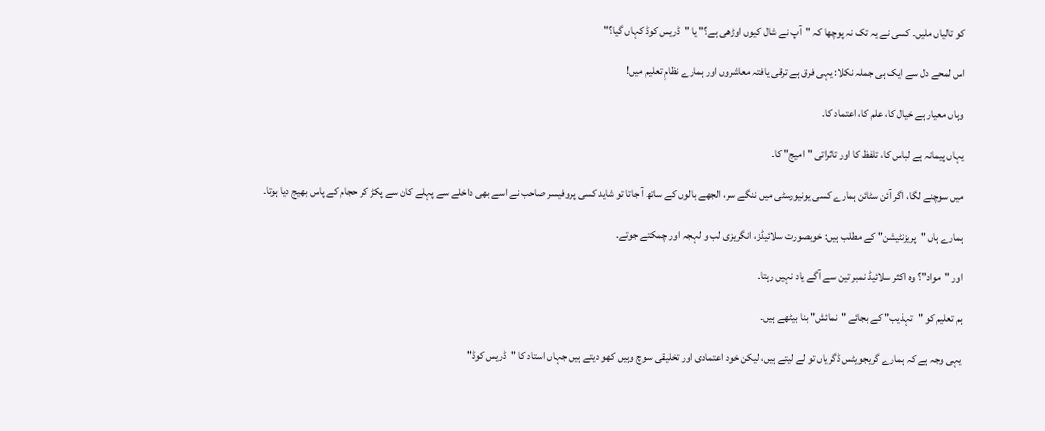کو تالیاں ملیں۔ کسی نے یہ تک نہ پوچھا کہ "آپ نے شال کیوں اوڑھی ہے؟" یا "ڈریس کوڈ کہاں گیا؟"

اس لمحے دل سے ایک ہی جملہ نکلا: یہی فرق ہے ترقی یافتہ معاشروں اور ہمارے نظامِ تعلیم میں!

وہاں معیار ہے خیال کا، علم کا، اعتماد کا۔

یہاں پیمانہ ہے لباس کا، تلفظ کا اور تاثراتی "امیج" کا۔

میں سوچنے لگا، اگر آئن سٹائن ہمارے کسی یونیورسٹی میں ننگے سر، الجھے بالوں کے ساتھ آ جاتا تو شاید کسی پروفیسر صاحب نے اسے بھی داخلے سے پہلے کان سے پکڑ کر حجام کے پاس بھیج دیا ہوتا۔

ہمارے ہاں "پریزنٹیشن" کے مطلب ہیں: خوبصورت سلائیڈز، انگریزی لب و لہجہ اور چمکتے جوتے۔

اور "مواد"؟ وہ اکثر سلائیڈ نمبر تین سے آگے یاد نہیں رہتا۔

ہم تعلیم کو "تہذیب" کے بجائے "نمائش" بنا بیٹھے ہیں۔

یہی وجہ ہے کہ ہمارے گریجویٹس ڈگریاں تو لے لیتے ہیں، لیکن خود اعتمادی اور تخلیقی سوچ وہیں کھو دیتے ہیں جہاں استاد کا "ڈریس کوڈ"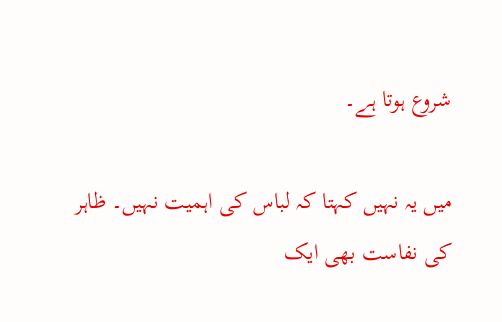شروع ہوتا ہے۔

میں یہ نہیں کہتا کہ لباس کی اہمیت نہیں۔ ظاہر کی نفاست بھی ایک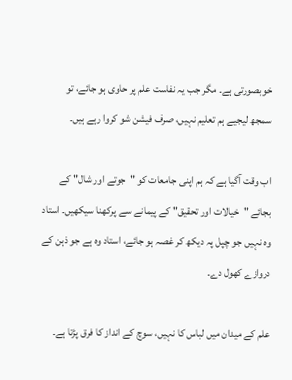خوبصورتی ہے۔ مگر جب یہ نفاست علم پر حاوی ہو جائے، تو سمجھ لیجیے ہم تعلیم نہیں، صرف فیشن شو کروا رہے ہیں۔

اب وقت آگیا ہے کہ ہم اپنی جامعات کو "جوتے اور شال" کے بجائے "خیالات اور تحقیق" کے پیمانے سے پرکھنا سیکھیں۔ استاد وہ نہیں جو چپل پہ دیکھ کر غصہ ہو جائے، استاد وہ ہے جو ذہن کے دروازے کھول دے۔

علم کے میدان میں لباس کا نہیں، سوچ کے انداز کا فرق پڑتا ہے۔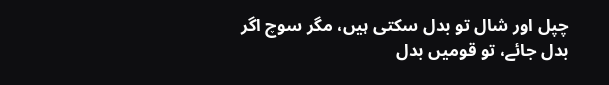چپل اور شال تو بدل سکتی ہیں، مگر سوچ اگر بدل جائے، تو قومیں بدل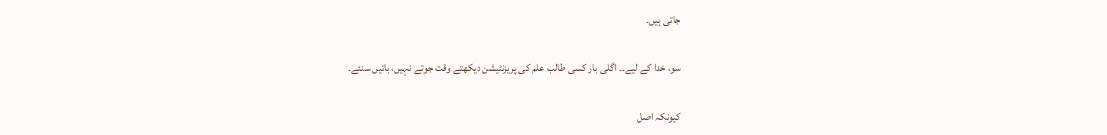جاتی ہیں۔

سو، خدا کے لیے۔۔ اگلی بار کسی طالب علم کی پریزنٹیشن دیکھتے وقت جوتے نہیں، باتیں سنئے۔

کیونکہ اصل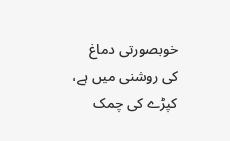خوبصورتی دماغ کی روشنی میں ہے، کپڑے کی چمک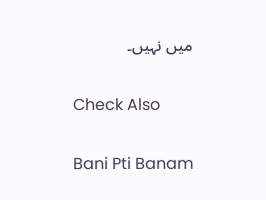میں نہیں۔

Check Also

Bani Pti Banam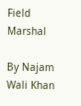Field Marshal

By Najam Wali Khan